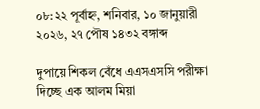০৮:২২ পূর্বাহ্ন, শনিবার, ১০ জানুয়ারী ২০২৬, ২৭ পৌষ ১৪৩২ বঙ্গাব্দ

দুপায়ে শিকল বেঁধে এএসএসসি পরীক্ষা দিচ্ছে এক আলম মিয়া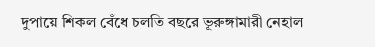দুপায়ে শিকল বেঁধে চলতি বছরে ভূরুঙ্গামারী নেহাল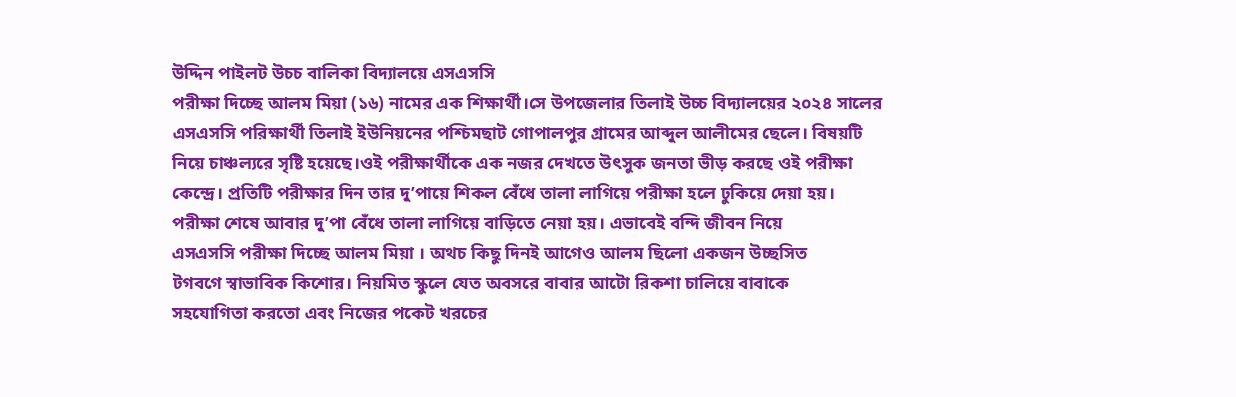উদ্দিন পাইলট উচচ বালিকা বিদ‍্যালয়ে এসএসসি
পরীক্ষা দিচ্ছে আলম মিয়া (১৬) নামের এক শিক্ষার্থী।সে উপজেলার তিলাই উচ্চ বিদ‍্যালয়ের ২০২৪ সালের
এসএসসি পরিক্ষার্থী তিলাই ইউনিয়নের পশ্চিমছাট গোপালপুর গ্রামের আব্দুল আলীমের ছেলে। বিষয়টি
নিয়ে চাঞ্চল‍্যরে সৃষ্টি হয়েছে।ওই পরীক্ষার্থীকে এক নজর দেখতে উৎসুক জনতা ভীড় করছে ওই পরীক্ষা
কেন্দ্রে। প্রতিটি পরীক্ষার দিন তার দু’পায়ে শিকল বেঁধে তালা লাগিয়ে পরীক্ষা হলে ঢুকিয়ে দেয়া হয়।
পরীক্ষা শেষে আবার দু’পা বেঁধে তালা লাগিয়ে বাড়িতে নেয়া হয়। এভাবেই বন্দি জীবন নিয়ে
এসএসসি পরীক্ষা দিচ্ছে আলম মিয়া । অথচ কিছু দিনই আগেও আলম ছিলো একজন উচ্ছসিত
টগবগে স্বাভাবিক কিশোর। নিয়মিত স্কুলে যেত অবসরে বাবার আটো রিকশা চালিয়ে বাবাকে
সহযোগিতা করতো এবং নিজের পকেট খরচের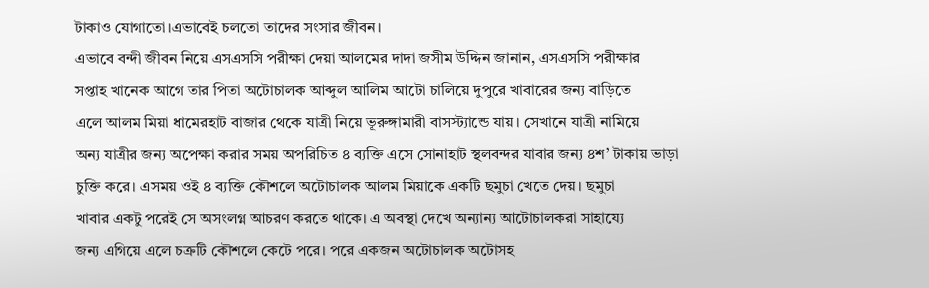টাকাও যোগাতো।এভাবেই চলতো তাদের সংসার জীবন।
এভাবে বন্দী জীবন নিয়ে এসএসসি পরীক্ষা দেয়া আলমের দাদা জসীম উদ্দিন জানান, এসএসসি পরীক্ষার
সপ্তাহ খানেক আগে তার পিতা অটোচালক আব্দুল আলিম আটো চালিয়ে দুপুরে খাবারের জন্য বাড়িতে
এলে আলম মিয়া ধামেরহাট বাজার থেকে যাত্রী নিয়ে ভূরুঙ্গামারী বাসস্ট্যান্ডে যায়। সেখানে যাত্রী নামিয়ে
অন্য যাত্রীর জন্য অপেক্ষা করার সময় অপরিচিত ৪ ব্যক্তি এসে সোনাহাট স্থলবন্দর যাবার জন্য ৪শ’ টাকায় ভাড়া
চুক্তি করে। এসময় ওই ৪ ব্যক্তি কৌশলে অটোচালক আলম মিয়াকে একটি ছমুচা খেতে দেয়। ছমুচা
খাবার একটু পরেই সে অসংলগ্ন আচরণ করতে থাকে। এ অবস্থা দেখে অন্যান্য আটোচালকরা সাহায্যে
জন্য এগিয়ে এলে চক্রটি কৌশলে কেটে পরে। পরে একজন অটোচালক অটোসহ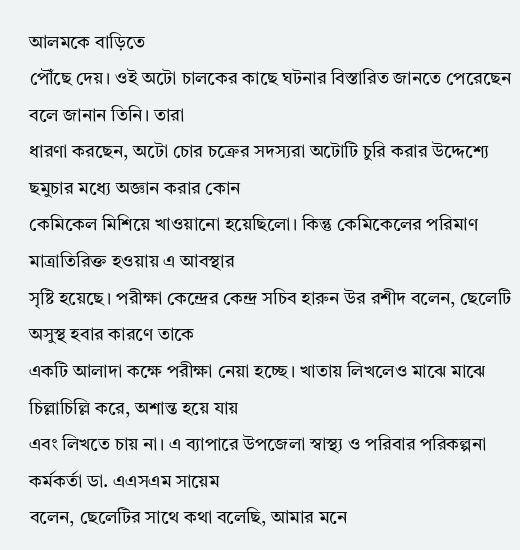আলমকে বাড়িতে
পৌঁছে দেয়। ওই অটো চালকের কাছে ঘটনার বিস্তারিত জানতে পেরেছেন বলে জানান তিনি। তারা
ধারণা করছেন, অটো চোর চক্রের সদস্যরা অটোটি চুরি করার উদ্দেশ্যে ছমুচার মধ্যে অজ্ঞান করার কোন
কেমিকেল মিশিয়ে খাওয়ানো হয়েছিলো। কিন্তু কেমিকেলের পরিমাণ মাত্রাতিরিক্ত হওয়ায় এ আবস্থার
সৃষ্টি হয়েছে। পরীক্ষা কেন্দ্রের কেন্দ্র সচিব হারুন উর রশীদ বলেন, ছেলেটি অসুস্থ হবার কারণে তাকে
একটি আলাদা কক্ষে পরীক্ষা নেয়া হচ্ছে। খাতায় লিখলেও মাঝে মাঝে চিল্লাচিল্লি করে, অশান্ত হয়ে যায়
এবং লিখতে চায় না। এ ব্যাপারে উপজেলা স্বাস্থ্য ও পরিবার পরিকল্পনা কর্মকর্তা ডা. এএসএম সায়েম
বলেন, ছেলেটির সাথে কথা বলেছি, আমার মনে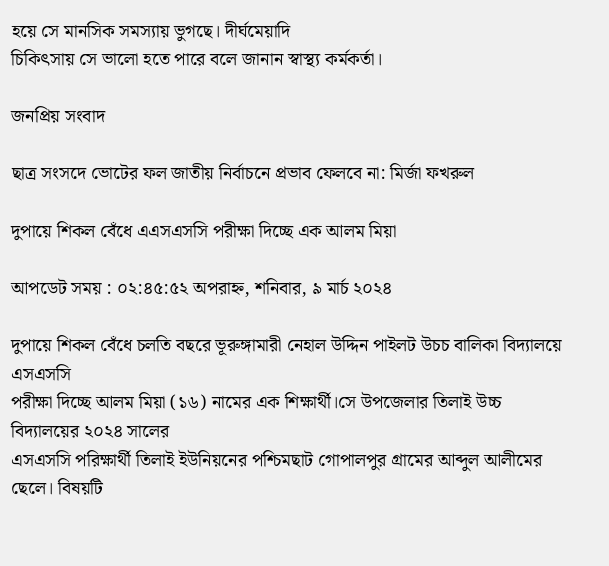হয়ে সে মানসিক সমস্যায় ভুগছে। দীর্ঘমেয়াদি
চিকিৎসায় সে ভালো হতে পারে বলে জানান স্বাস্থ্য কর্মকর্তা।

জনপ্রিয় সংবাদ

ছাত্র সংসদে ভোটের ফল জাতীয় নির্বাচনে প্রভাব ফেলবে না: মির্জা ফখরুল

দুপায়ে শিকল বেঁধে এএসএসসি পরীক্ষা দিচ্ছে এক আলম মিয়া

আপডেট সময় : ০২:৪৫:৫২ অপরাহ্ন, শনিবার, ৯ মার্চ ২০২৪

দুপায়ে শিকল বেঁধে চলতি বছরে ভূরুঙ্গামারী নেহাল উদ্দিন পাইলট উচচ বালিকা বিদ‍্যালয়ে এসএসসি
পরীক্ষা দিচ্ছে আলম মিয়া (১৬) নামের এক শিক্ষার্থী।সে উপজেলার তিলাই উচ্চ বিদ‍্যালয়ের ২০২৪ সালের
এসএসসি পরিক্ষার্থী তিলাই ইউনিয়নের পশ্চিমছাট গোপালপুর গ্রামের আব্দুল আলীমের ছেলে। বিষয়টি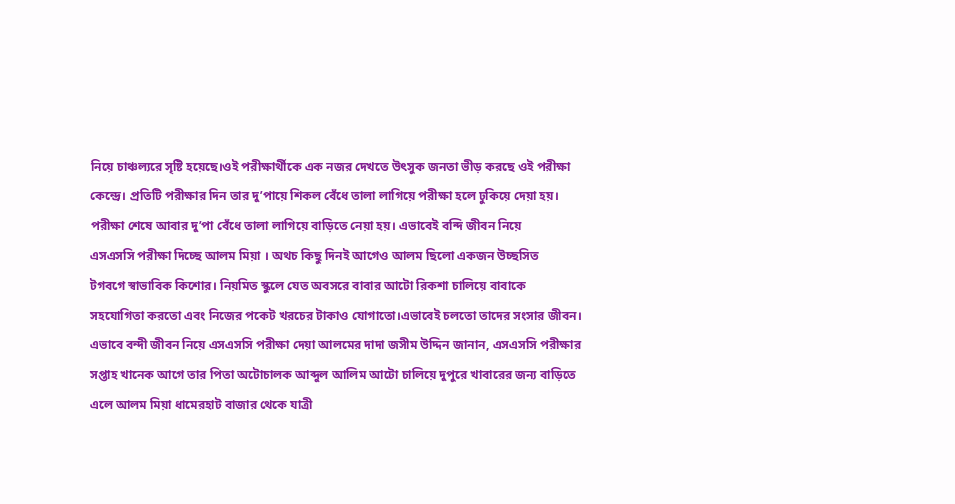নিয়ে চাঞ্চল‍্যরে সৃষ্টি হয়েছে।ওই পরীক্ষার্থীকে এক নজর দেখতে উৎসুক জনতা ভীড় করছে ওই পরীক্ষা
কেন্দ্রে। প্রতিটি পরীক্ষার দিন তার দু’পায়ে শিকল বেঁধে তালা লাগিয়ে পরীক্ষা হলে ঢুকিয়ে দেয়া হয়।
পরীক্ষা শেষে আবার দু’পা বেঁধে তালা লাগিয়ে বাড়িতে নেয়া হয়। এভাবেই বন্দি জীবন নিয়ে
এসএসসি পরীক্ষা দিচ্ছে আলম মিয়া । অথচ কিছু দিনই আগেও আলম ছিলো একজন উচ্ছসিত
টগবগে স্বাভাবিক কিশোর। নিয়মিত স্কুলে যেত অবসরে বাবার আটো রিকশা চালিয়ে বাবাকে
সহযোগিতা করতো এবং নিজের পকেট খরচের টাকাও যোগাতো।এভাবেই চলতো তাদের সংসার জীবন।
এভাবে বন্দী জীবন নিয়ে এসএসসি পরীক্ষা দেয়া আলমের দাদা জসীম উদ্দিন জানান, এসএসসি পরীক্ষার
সপ্তাহ খানেক আগে তার পিতা অটোচালক আব্দুল আলিম আটো চালিয়ে দুপুরে খাবারের জন্য বাড়িতে
এলে আলম মিয়া ধামেরহাট বাজার থেকে যাত্রী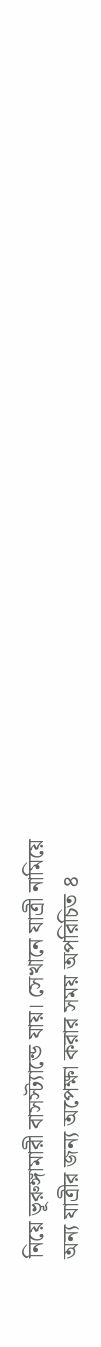নিয়ে ভূরুঙ্গামারী বাসস্ট্যান্ডে যায়। সেখানে যাত্রী নামিয়ে
অন্য যাত্রীর জন্য অপেক্ষা করার সময় অপরিচিত ৪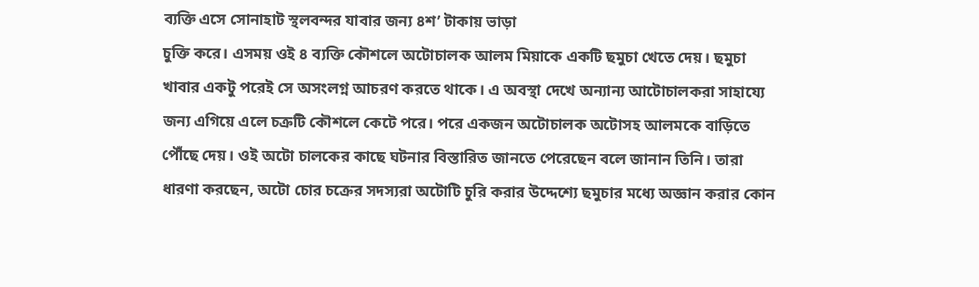ব্যক্তি এসে সোনাহাট স্থলবন্দর যাবার জন্য ৪শ’ টাকায় ভাড়া
চুক্তি করে। এসময় ওই ৪ ব্যক্তি কৌশলে অটোচালক আলম মিয়াকে একটি ছমুচা খেতে দেয়। ছমুচা
খাবার একটু পরেই সে অসংলগ্ন আচরণ করতে থাকে। এ অবস্থা দেখে অন্যান্য আটোচালকরা সাহায্যে
জন্য এগিয়ে এলে চক্রটি কৌশলে কেটে পরে। পরে একজন অটোচালক অটোসহ আলমকে বাড়িতে
পৌঁছে দেয়। ওই অটো চালকের কাছে ঘটনার বিস্তারিত জানতে পেরেছেন বলে জানান তিনি। তারা
ধারণা করছেন, অটো চোর চক্রের সদস্যরা অটোটি চুরি করার উদ্দেশ্যে ছমুচার মধ্যে অজ্ঞান করার কোন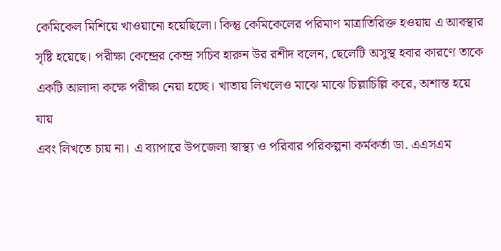কেমিকেল মিশিয়ে খাওয়ানো হয়েছিলো। কিন্তু কেমিকেলের পরিমাণ মাত্রাতিরিক্ত হওয়ায় এ আবস্থার
সৃষ্টি হয়েছে। পরীক্ষা কেন্দ্রের কেন্দ্র সচিব হারুন উর রশীদ বলেন, ছেলেটি অসুস্থ হবার কারণে তাকে
একটি আলাদা কক্ষে পরীক্ষা নেয়া হচ্ছে। খাতায় লিখলেও মাঝে মাঝে চিল্লাচিল্লি করে, অশান্ত হয়ে যায়
এবং লিখতে চায় না। এ ব্যাপারে উপজেলা স্বাস্থ্য ও পরিবার পরিকল্পনা কর্মকর্তা ডা. এএসএম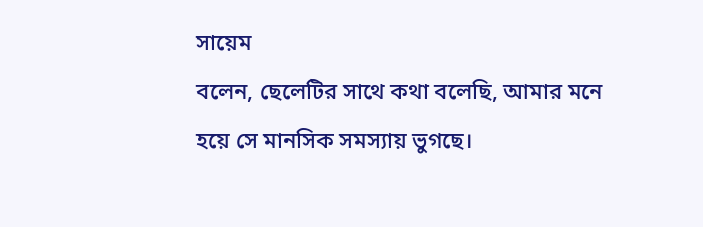সায়েম
বলেন, ছেলেটির সাথে কথা বলেছি, আমার মনে হয়ে সে মানসিক সমস্যায় ভুগছে।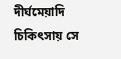দীর্ঘমেয়াদি
চিকিৎসায় সে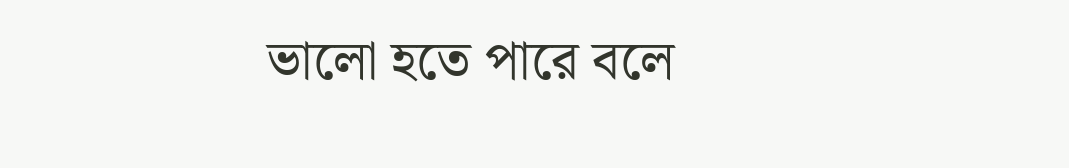ভালো হতে পারে বলে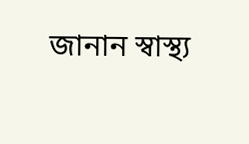জানান স্বাস্থ্য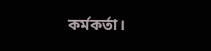কর্মকর্তা।